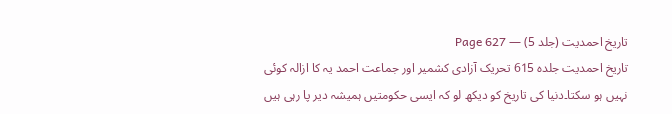تاریخ احمدیت (جلد 5) — Page 627
تاریخ احمدیت جلده 615 تحریک آزادی کشمیر اور جماعت احمد یہ کا ازالہ کوئی نہیں ہو سکتا۔دنیا کی تاریخ کو دیکھ لو کہ ایسی حکومتیں ہمیشہ دیر پا رہی ہیں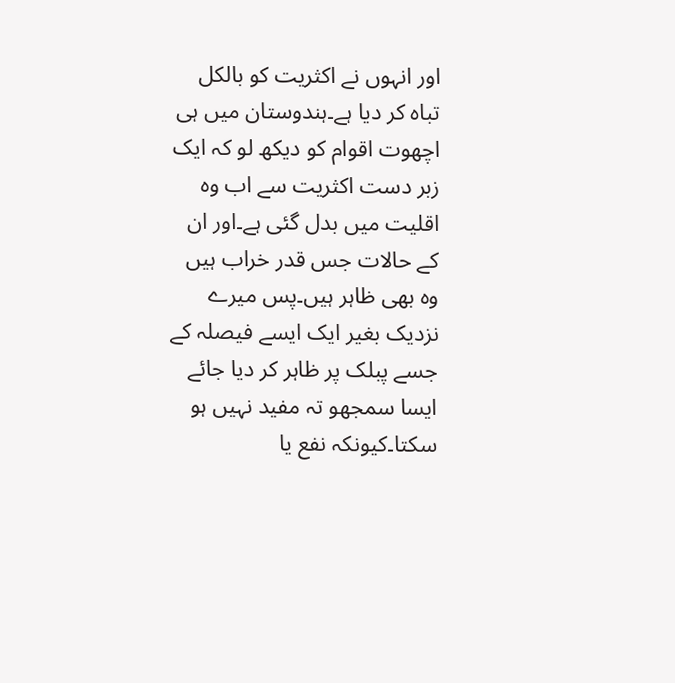اور انہوں نے اکثریت کو بالکل تباہ کر دیا ہے۔ہندوستان میں ہی اچھوت اقوام کو دیکھ لو کہ ایک زبر دست اکثریت سے اب وہ اقلیت میں بدل گئی ہے۔اور ان کے حالات جس قدر خراب ہیں وہ بھی ظاہر ہیں۔پس میرے نزدیک بغیر ایک ایسے فیصلہ کے جسے پبلک پر ظاہر کر دیا جائے ایسا سمجھو تہ مفید نہیں ہو سکتا۔کیونکہ نفع یا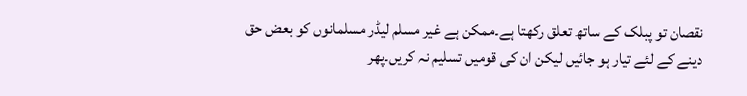نقصان تو پبلک کے ساتھ تعلق رکھتا ہے۔ممکن ہے غیر مسلم لیڈر مسلمانوں کو بعض حق دینے کے لئے تیار ہو جائیں لیکن ان کی قومیں تسلیم نہ کریں۔پھر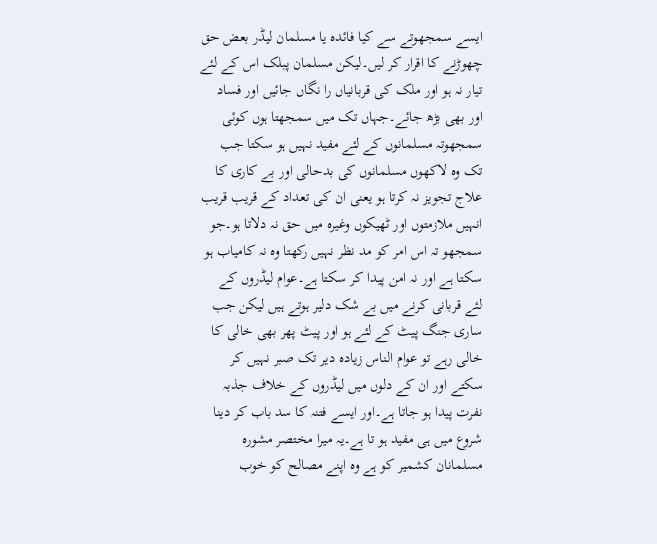ایسے سمجھوتے سے کیا فائدہ یا مسلمان لیڈر بعض حق چھوڑنے کا اقرار کر لیں۔لیکن مسلمان پبلک اس کے لئے تیار نہ ہو اور ملک کی قربانیاں را نگاں جائیں اور فساد اور بھی بڑھ جائے۔جہاں تک میں سمجھتا ہوں کوئی سمجھوتہ مسلمانوں کے لئے مفید نہیں ہو سکتا جب تک وہ لاکھوں مسلمانوں کی بدحالی اور بے کاری کا علاج تجویز نہ کرتا ہو یعنی ان کی تعداد کے قریب قریب انہیں ملازمتوں اور ٹھیکوں وغیرہ میں حق نہ دلاتا ہو۔جو سمجھو تہ اس امر کو مد نظر نہیں رکھتا وہ نہ کامیاب ہو سکتا ہے اور نہ امن پیدا کر سکتا ہے۔عوام لیڈروں کے لئے قربانی کرنے میں بے شک دلیر ہوتے ہیں لیکن جب ساری جنگ پیٹ کے لئے ہو اور پیٹ پھر بھی خالی کا خالی رہے تو عوام الناس زیادہ دیر تک صبر نہیں کر سکتے اور ان کے دلوں میں لیڈروں کے خلاف جذبہ نفرت پیدا ہو جاتا ہے۔اور ایسے فتنہ کا سد باب کر دینا شروع میں ہی مفید ہو تا ہے۔یہ میرا مختصر مشوره مسلمانان کشمیر کو ہے وہ اپنے مصالح کو خوب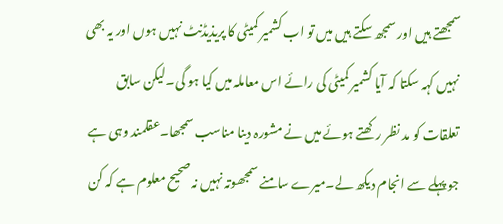سمجھتے ہیں اور سمجھ سکتے ہیں میں تو اب کشمیر کمیٹی کا پریذیڈنٹ نہیں ہوں اور یہ بھی نہیں کہہ سکتا کہ آیا کشمیر کمیٹی کی رائے اس معاملہ میں کیا ہو گی۔لیکن سابق تعلقات کو مد نظر رکھتے ہوئے میں نے مشورہ دینا مناسب سمجھا۔عقلمند وہی ہے جو پہلے سے انجام دیکھ لے۔میرے سامنے سمجھوتہ نہیں نہ صحیح معلوم ہے کہ کن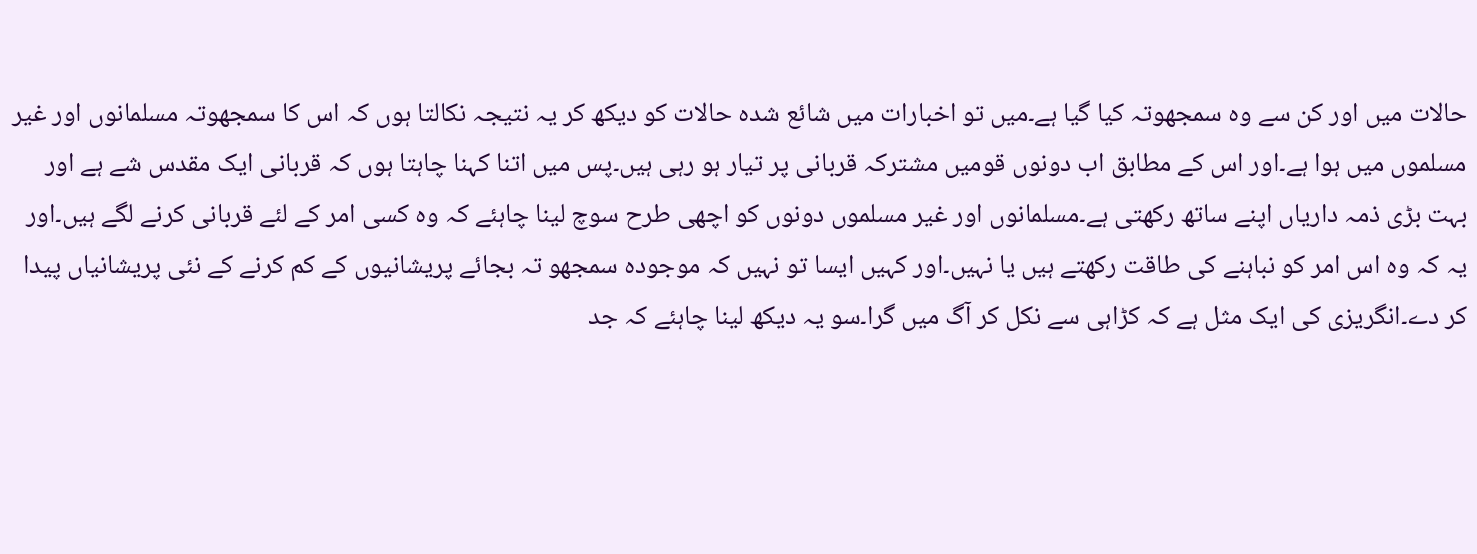حالات میں اور کن سے وہ سمجھوتہ کیا گیا ہے۔میں تو اخبارات میں شائع شدہ حالات کو دیکھ کر یہ نتیجہ نکالتا ہوں کہ اس کا سمجھوتہ مسلمانوں اور غیر مسلموں میں ہوا ہے۔اور اس کے مطابق اب دونوں قومیں مشترکہ قربانی پر تیار ہو رہی ہیں۔پس میں اتنا کہنا چاہتا ہوں کہ قربانی ایک مقدس شے ہے اور بہت بڑی ذمہ داریاں اپنے ساتھ رکھتی ہے۔مسلمانوں اور غیر مسلموں دونوں کو اچھی طرح سوچ لینا چاہئے کہ وہ کسی امر کے لئے قربانی کرنے لگے ہیں۔اور یہ کہ وہ اس امر کو نباہنے کی طاقت رکھتے ہیں یا نہیں۔اور کہیں ایسا تو نہیں کہ موجودہ سمجھو تہ بجائے پریشانیوں کے کم کرنے کے نئی پریشانیاں پیدا کر دے۔انگریزی کی ایک مثل ہے کہ کڑاہی سے نکل کر آگ میں گرا۔سو یہ دیکھ لینا چاہئے کہ جد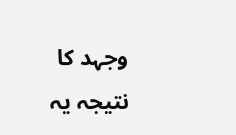وجہد کا نتیجہ یہ